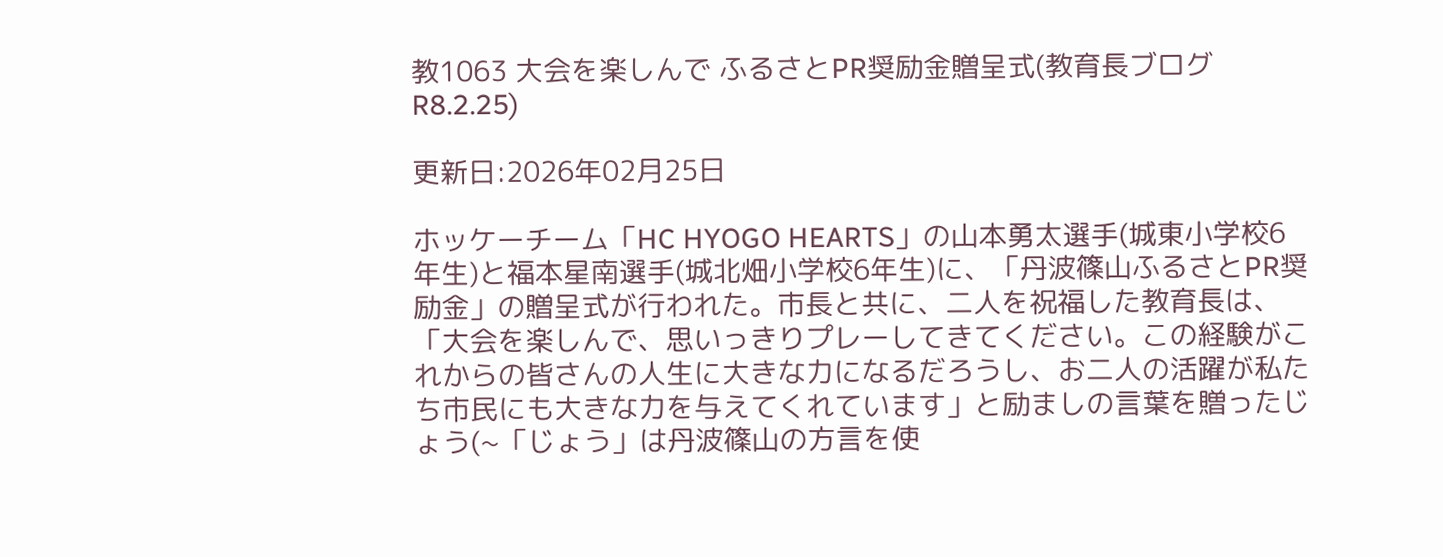教1063 大会を楽しんで ふるさとPR奨励金贈呈式(教育長ブログR8.2.25)

更新日:2026年02月25日

ホッケーチーム「HC HYOGO HEARTS」の山本勇太選手(城東小学校6年生)と福本星南選手(城北畑小学校6年生)に、「丹波篠山ふるさとPR奨励金」の贈呈式が行われた。市長と共に、二人を祝福した教育長は、「大会を楽しんで、思いっきりプレーしてきてください。この経験がこれからの皆さんの人生に大きな力になるだろうし、お二人の活躍が私たち市民にも大きな力を与えてくれています」と励ましの言葉を贈ったじょう(~「じょう」は丹波篠山の方言を使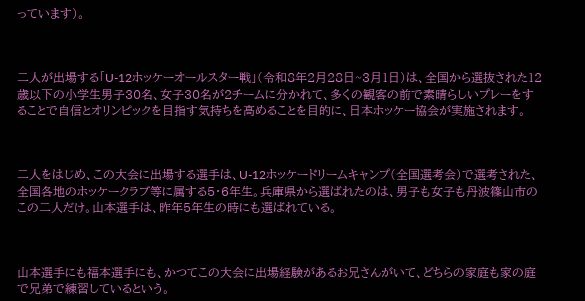っています)。



二人が出場する「U-12ホッケーオールスター戦」(令和8年2月28日~3月1日)は、全国から選抜された12歳以下の小学生男子30名、女子30名が2チームに分かれて、多くの観客の前で素晴らしいプレーをすることで自信とオリンピックを目指す気持ちを高めることを目的に、日本ホッケー協会が実施されます。



二人をはじめ、この大会に出場する選手は、U-12ホッケードリームキャンプ(全国選考会)で選考された、全国各地のホッケークラブ等に属する5・6年生。兵庫県から選ばれたのは、男子も女子も丹波篠山市のこの二人だけ。山本選手は、昨年5年生の時にも選ばれている。



山本選手にも福本選手にも、かつてこの大会に出場経験があるお兄さんがいて、どちらの家庭も家の庭で兄弟で練習しているという。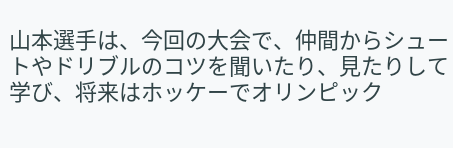山本選手は、今回の大会で、仲間からシュートやドリブルのコツを聞いたり、見たりして学び、将来はホッケーでオリンピック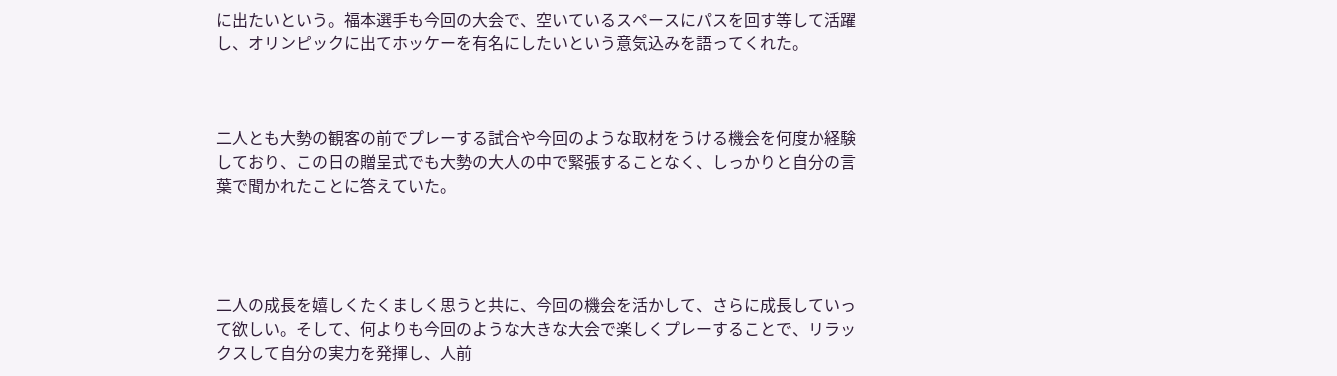に出たいという。福本選手も今回の大会で、空いているスペースにパスを回す等して活躍し、オリンピックに出てホッケーを有名にしたいという意気込みを語ってくれた。



二人とも大勢の観客の前でプレーする試合や今回のような取材をうける機会を何度か経験しており、この日の贈呈式でも大勢の大人の中で緊張することなく、しっかりと自分の言葉で聞かれたことに答えていた。




二人の成長を嬉しくたくましく思うと共に、今回の機会を活かして、さらに成長していって欲しい。そして、何よりも今回のような大きな大会で楽しくプレーすることで、リラックスして自分の実力を発揮し、人前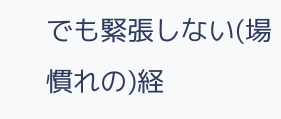でも緊張しない(場慣れの)経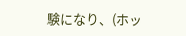験になり、(ホッ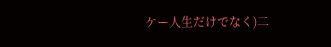ケー人生だけでなく)二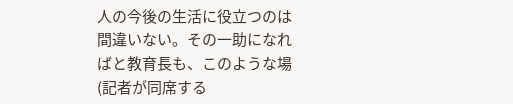人の今後の生活に役立つのは間違いない。その一助になればと教育長も、このような場(記者が同席する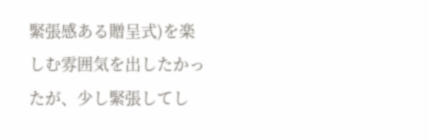緊張感ある贈呈式)を楽しむ雰囲気を出したかったが、少し緊張してし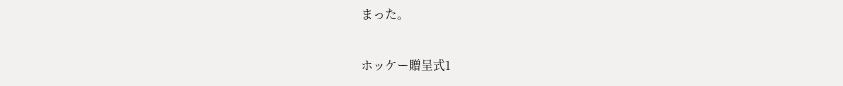まった。

ホッケー贈呈式1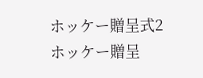ホッケー贈呈式2
ホッケー贈呈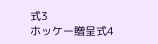式3
ホッケー贈呈式4